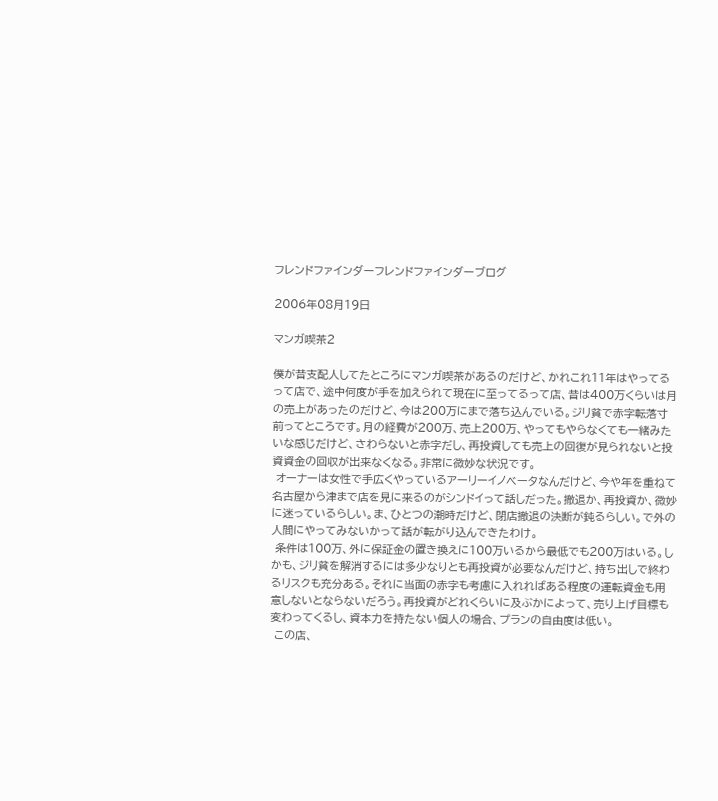フレンドファインダーフレンドファインダーブログ

2006年08月19日

マンガ喫茶2

僕が昔支配人してたところにマンガ喫茶があるのだけど、かれこれ11年はやってるって店で、途中何度が手を加えられて現在に至ってるって店、昔は400万くらいは月の売上があったのだけど、今は200万にまで落ち込んでいる。ジリ貧で赤字転落寸前ってところです。月の経費が200万、売上200万、やってもやらなくても一緒みたいな感じだけど、さわらないと赤字だし、再投資しても売上の回復が見られないと投資資金の回収が出来なくなる。非常に微妙な状況です。
 オーナーは女性で手広くやっているアーリーイノベータなんだけど、今や年を重ねて名古屋から津まで店を見に来るのがシンドイって話しだった。撤退か、再投資か、微妙に迷っているらしい。ま、ひとつの潮時だけど、閉店撤退の決断が鈍るらしい。で外の人間にやってみないかって話が転がり込んできたわけ。
 条件は100万、外に保証金の置き換えに100万いるから最低でも200万はいる。しかも、ジリ貧を解消するには多少なりとも再投資が必要なんだけど、持ち出しで終わるリスクも充分ある。それに当面の赤字も考慮に入れればある程度の運転資金も用意しないとならないだろう。再投資がどれくらいに及ぶかによって、売り上げ目標も変わってくるし、資本力を持たない個人の場合、プランの自由度は低い。
 この店、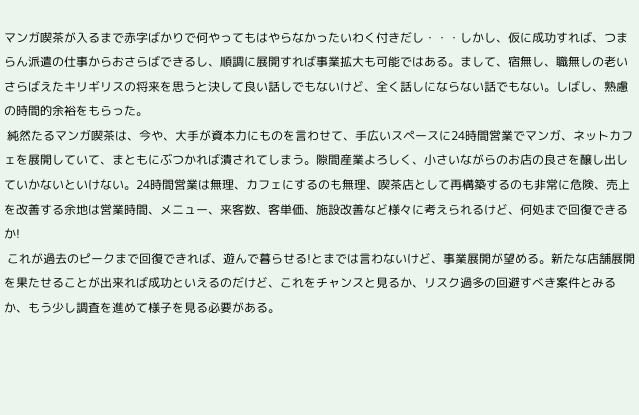マンガ喫茶が入るまで赤字ばかりで何やってもはやらなかったいわく付きだし・・・しかし、仮に成功すれば、つまらん派遣の仕事からおさらばできるし、順調に展開すれば事業拡大も可能ではある。まして、宿無し、職無しの老いさらばえたキリギリスの将来を思うと決して良い話しでもないけど、全く話しにならない話でもない。しばし、熟慮の時間的余裕をもらった。
 純然たるマンガ喫茶は、今や、大手が資本力にものを言わせて、手広いスペースに24時間営業でマンガ、ネットカフェを展開していて、まともにぶつかれば潰されてしまう。隙間産業よろしく、小さいながらのお店の良さを醸し出していかないといけない。24時間営業は無理、カフェにするのも無理、喫茶店として再構築するのも非常に危険、売上を改善する余地は営業時間、メニュー、来客数、客単価、施設改善など様々に考えられるけど、何処まで回復できるか!
 これが過去のピークまで回復できれば、遊んで暮らせる!とまでは言わないけど、事業展開が望める。新たな店舗展開を果たせることが出来れば成功といえるのだけど、これをチャンスと見るか、リスク過多の回避すべき案件とみるか、もう少し調査を進めて様子を見る必要がある。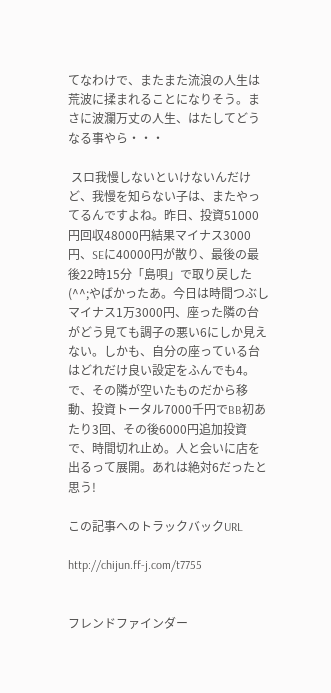てなわけで、またまた流浪の人生は荒波に揉まれることになりそう。まさに波瀾万丈の人生、はたしてどうなる事やら・・・

 スロ我慢しないといけないんだけど、我慢を知らない子は、またやってるんですよね。昨日、投資51000円回収48000円結果マイナス3000円、SEに40000円が散り、最後の最後22時15分「島唄」で取り戻した(^^;やばかったあ。今日は時間つぶしマイナス1万3000円、座った隣の台がどう見ても調子の悪い6にしか見えない。しかも、自分の座っている台はどれだけ良い設定をふんでも4。で、その隣が空いたものだから移動、投資トータル7000千円でBB初あたり3回、その後6000円追加投資で、時間切れ止め。人と会いに店を出るって展開。あれは絶対6だったと思う!

この記事へのトラックバックURL

http://chijun.ff-j.com/t7755


フレンドファインダー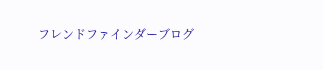フレンドファインダーブログ